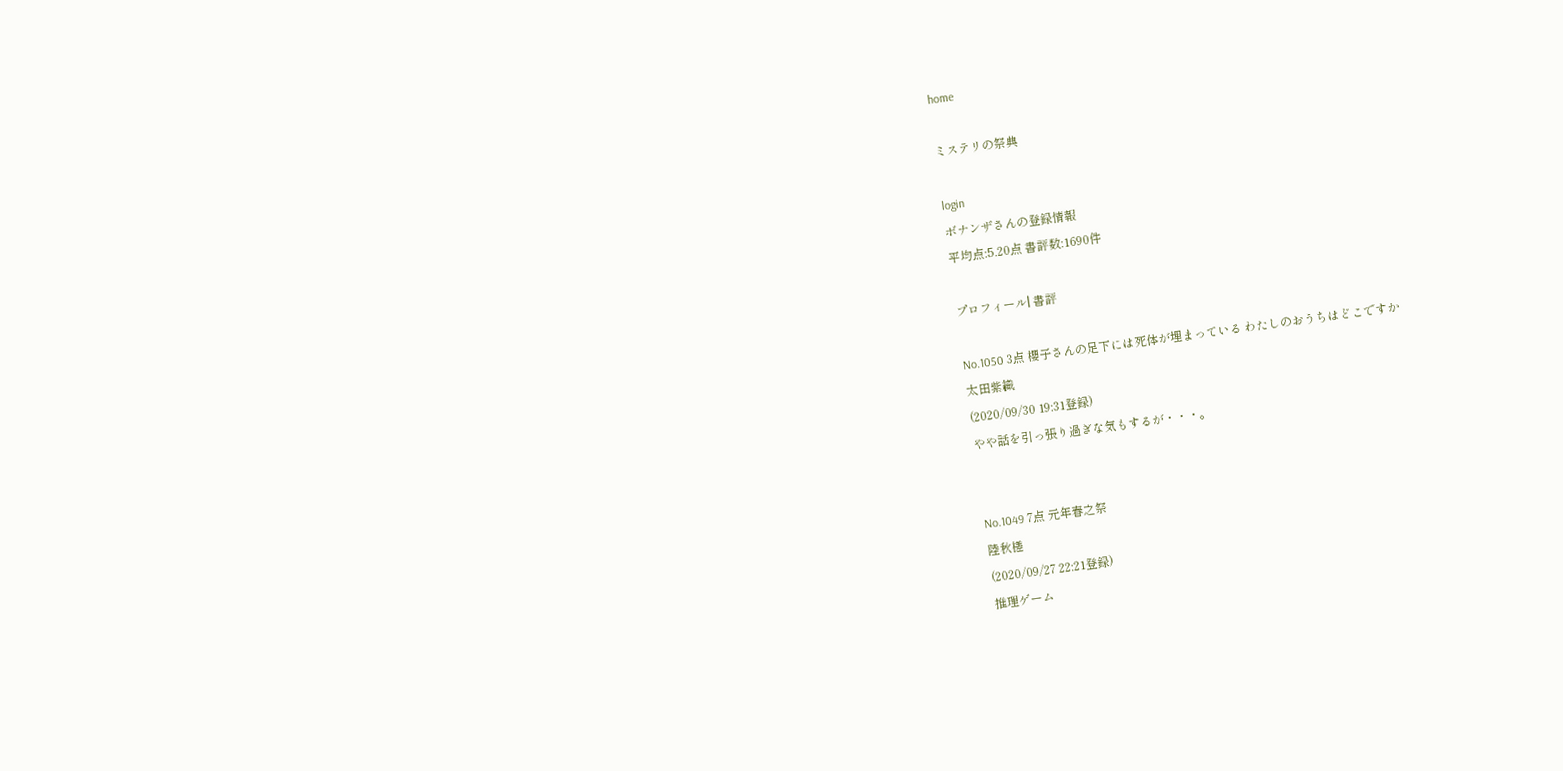home

ミステリの祭典

login
ボナンザさんの登録情報
平均点:5.20点 書評数:1690件

プロフィール| 書評

No.1050 3点 櫻子さんの足下には死体が埋まっている わたしのおうちはどこですか
太田紫織
(2020/09/30 19:31登録)
やや話を引っ張り過ぎな気もするが・・・。


No.1049 7点 元年春之祭
陸秋槎
(2020/09/27 22:21登録)
推理ゲーム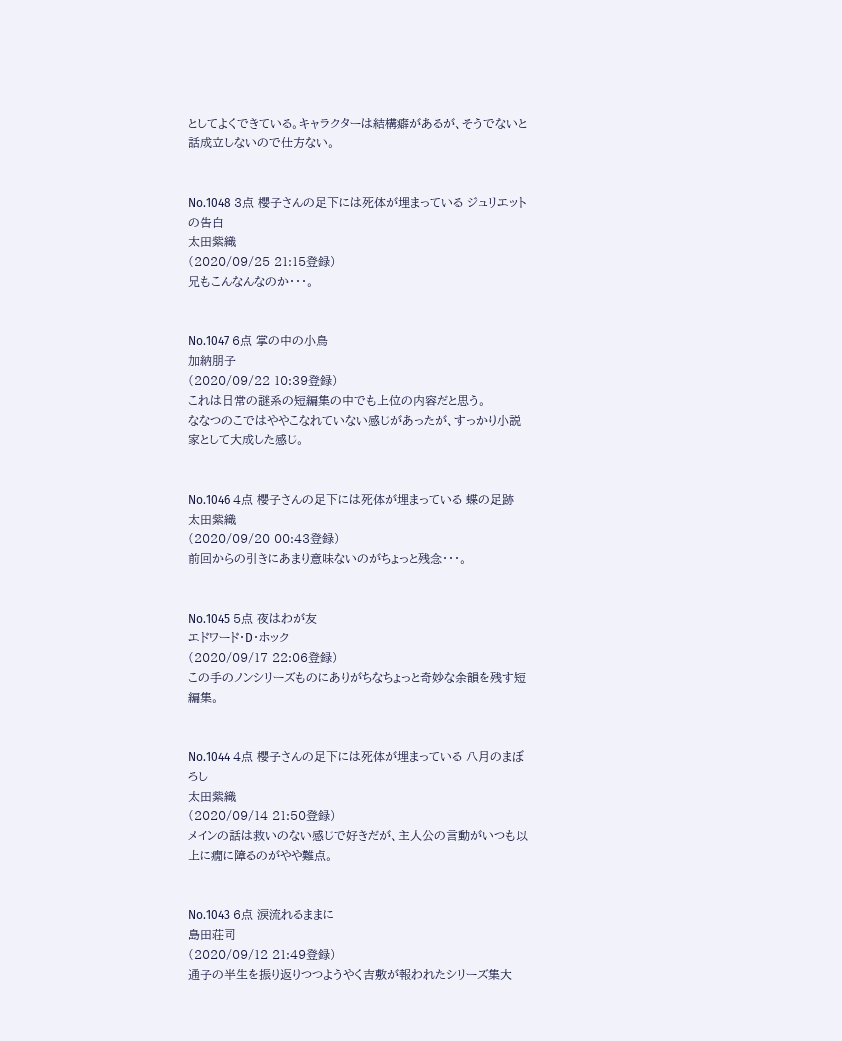としてよくできている。キャラクターは結構癖があるが、そうでないと話成立しないので仕方ない。


No.1048 3点 櫻子さんの足下には死体が埋まっている ジュリエットの告白
太田紫織
(2020/09/25 21:15登録)
兄もこんなんなのか・・・。


No.1047 6点 掌の中の小鳥
加納朋子
(2020/09/22 10:39登録)
これは日常の謎系の短編集の中でも上位の内容だと思う。
ななつのこではややこなれていない感じがあったが、すっかり小説家として大成した感じ。


No.1046 4点 櫻子さんの足下には死体が埋まっている 蝶の足跡
太田紫織
(2020/09/20 00:43登録)
前回からの引きにあまり意味ないのがちょっと残念・・・。


No.1045 5点 夜はわが友
エドワード・D・ホック
(2020/09/17 22:06登録)
この手のノンシリーズものにありがちなちょっと奇妙な余韻を残す短編集。


No.1044 4点 櫻子さんの足下には死体が埋まっている 八月のまぼろし
太田紫織
(2020/09/14 21:50登録)
メインの話は救いのない感じで好きだが、主人公の言動がいつも以上に癇に障るのがやや難点。


No.1043 6点 涙流れるままに
島田荘司
(2020/09/12 21:49登録)
通子の半生を振り返りつつようやく吉敷が報われたシリーズ集大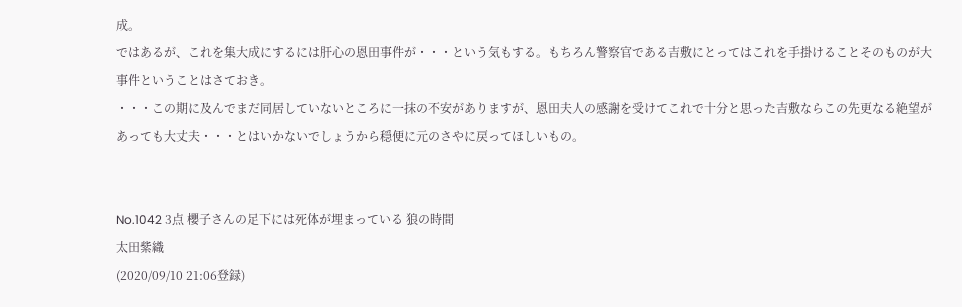成。
ではあるが、これを集大成にするには肝心の恩田事件が・・・という気もする。もちろん警察官である吉敷にとってはこれを手掛けることそのものが大事件ということはさておき。
・・・この期に及んでまだ同居していないところに一抹の不安がありますが、恩田夫人の感謝を受けてこれで十分と思った吉敷ならこの先更なる絶望があっても大丈夫・・・とはいかないでしょうから穏便に元のさやに戻ってほしいもの。


No.1042 3点 櫻子さんの足下には死体が埋まっている 狼の時間
太田紫織
(2020/09/10 21:06登録)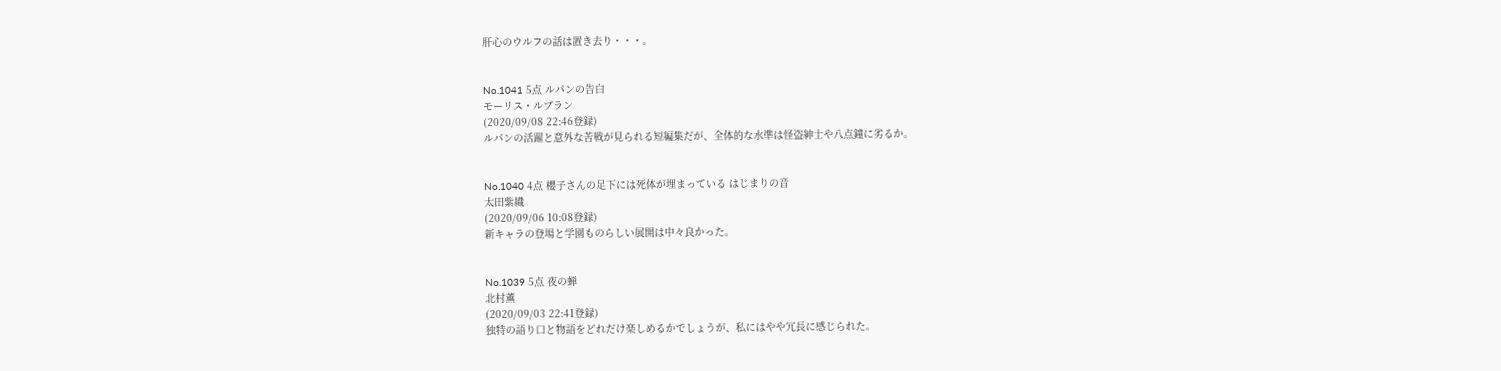肝心のウルフの話は置き去り・・・。


No.1041 5点 ルパンの告白
モーリス・ルブラン
(2020/09/08 22:46登録)
ルパンの活躍と意外な苦戦が見られる短編集だが、全体的な水準は怪盗紳士や八点鐘に劣るか。


No.1040 4点 櫻子さんの足下には死体が埋まっている はじまりの音
太田紫織
(2020/09/06 10:08登録)
新キャラの登場と学園ものらしい展開は中々良かった。


No.1039 5点 夜の蝉
北村薫
(2020/09/03 22:41登録)
独特の語り口と物語をどれだけ楽しめるかでしょうが、私にはやや冗長に感じられた。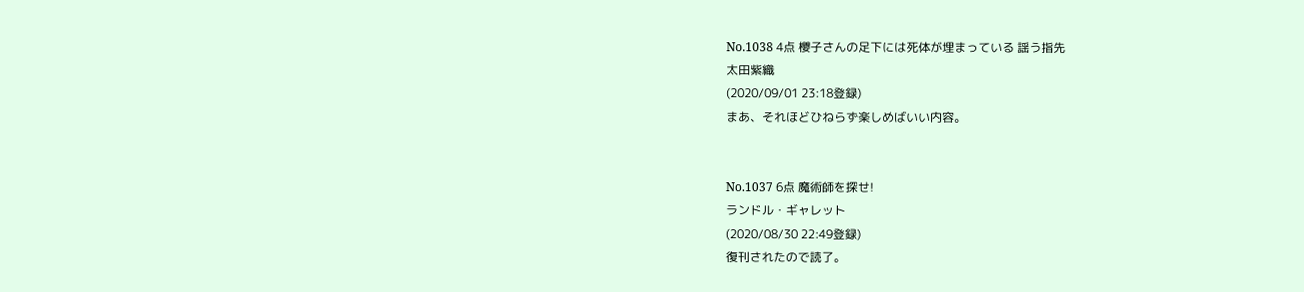No.1038 4点 櫻子さんの足下には死体が埋まっている 謡う指先
太田紫織
(2020/09/01 23:18登録)
まあ、それほどひねらず楽しめばいい内容。


No.1037 6点 魔術師を探せ!
ランドル・ギャレット
(2020/08/30 22:49登録)
復刊されたので読了。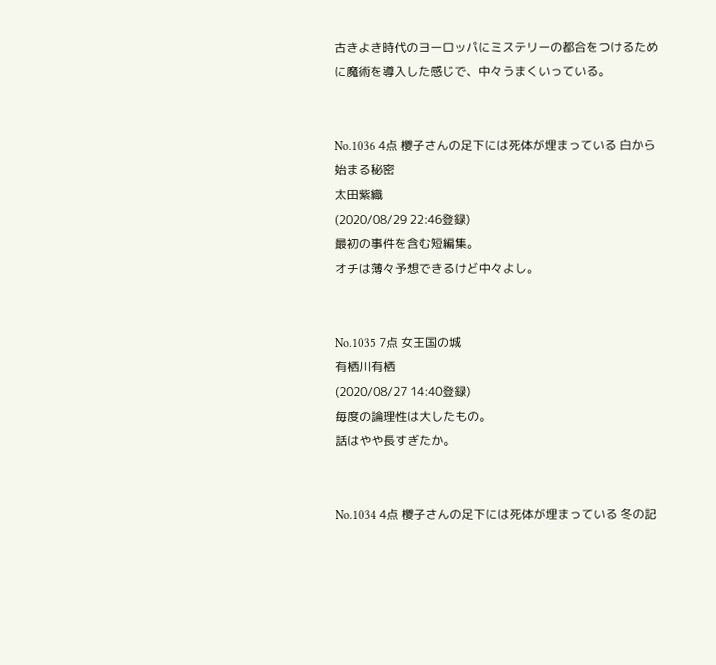古きよき時代のヨーロッパにミステリーの都合をつけるために魔術を導入した感じで、中々うまくいっている。


No.1036 4点 櫻子さんの足下には死体が埋まっている 白から始まる秘密
太田紫織
(2020/08/29 22:46登録)
最初の事件を含む短編集。
オチは薄々予想できるけど中々よし。


No.1035 7点 女王国の城
有栖川有栖
(2020/08/27 14:40登録)
毎度の論理性は大したもの。
話はやや長すぎたか。


No.1034 4点 櫻子さんの足下には死体が埋まっている 冬の記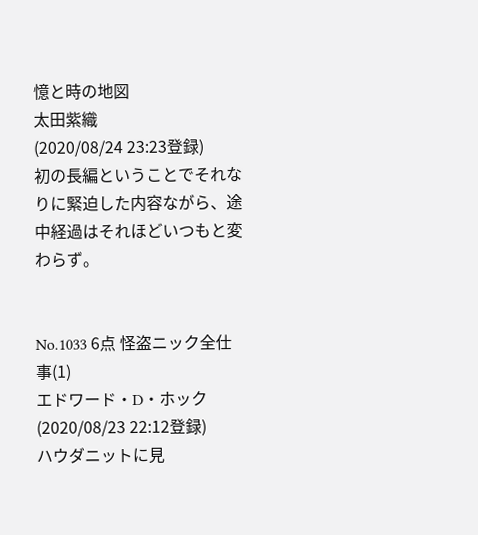憶と時の地図
太田紫織
(2020/08/24 23:23登録)
初の長編ということでそれなりに緊迫した内容ながら、途中経過はそれほどいつもと変わらず。


No.1033 6点 怪盗ニック全仕事(1)
エドワード・D・ホック
(2020/08/23 22:12登録)
ハウダニットに見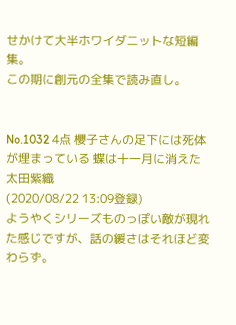せかけて大半ホワイダニットな短編集。
この期に創元の全集で読み直し。


No.1032 4点 櫻子さんの足下には死体が埋まっている 蝶は十一月に消えた
太田紫織
(2020/08/22 13:09登録)
ようやくシリーズものっぽい敵が現れた感じですが、話の緩さはそれほど変わらず。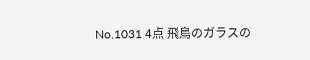No.1031 4点 飛鳥のガラスの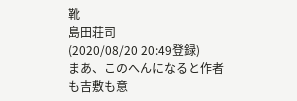靴
島田荘司
(2020/08/20 20:49登録)
まあ、このへんになると作者も吉敷も意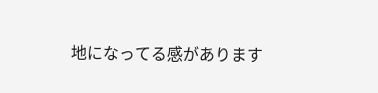地になってる感があります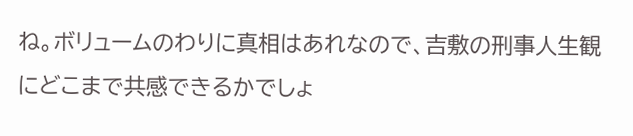ね。ボリュームのわりに真相はあれなので、吉敷の刑事人生観にどこまで共感できるかでしょ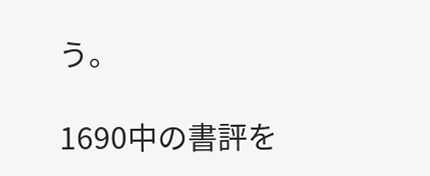う。

1690中の書評を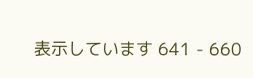表示しています 641 - 660